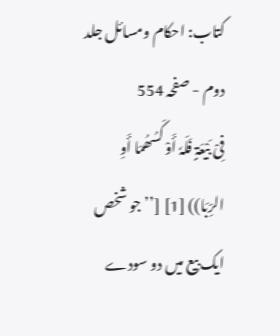کتاب: احکام ومسائل جلد دوم - صفحہ 554
فِیْ بَیْعَۃٍ فَلَہٗ أَوْ کَسُھُمَا أَوِ الرِّبَا)) [1] [’’جو شخص ایک بیع میں دو سودے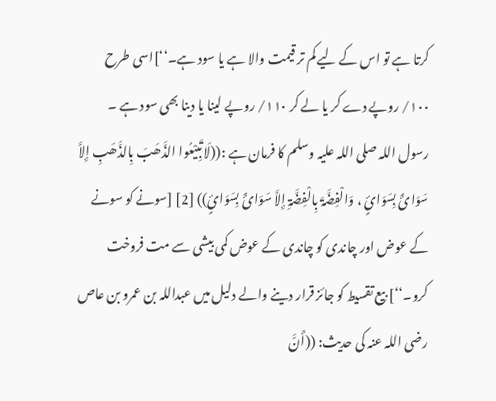کرتا ہے تو اس کے لیے کم تر قیمت والا ہے یا سود ہے۔‘‘]اسی طرح ۱۰۰/ روپے دے کر یا لے کر ۱۱۰/ روپے لینا یا دینا بھی سود ہے ۔ رسول اللہ صلی اللہ علیہ وسلم کا فرمان ہے :((لَا تَبِیْعُوا الذَّھَبَ بِالذَّھَبِ إِلاَّ سَوَائً بِسَوَائٍ ، وَالْفِضَّۃَ بِالْفِضَّۃِ إِلاَّ سَوَائً بِسَوَائٍ)) [2] [سونے کو سونے کے عوض اور چاندی کو چاندی کے عوض کمی بیشی سے مت فروخت کرو۔‘‘] بیع تقسیط کو جائز قرار دینے والے دلیل میں عبداللہ بن عمرو بن عاص رضی اللہ عنہ کی حدیث: ((أَنَّ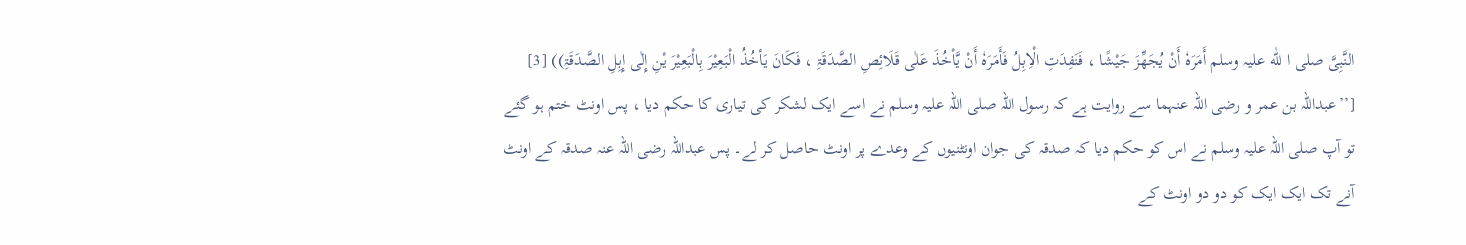النَّبِیَّ صلی ا للّٰه علیہ وسلم أَمَرَہٗ أَنْ یُجَھِّزَ جَیْشًا ، فَنَفِدَتِ الْاِبِلُ فَأَمَرَہٗ أَنْ یَّاْخُذَ عَلٰی قَلَائِصِ الصَّدَقَۃِ ، فَکَانَ یَأخُذُ الْبَعِیْرَ بِالْبَعِیْرَ یْنِ إِلٰی إِبِلِ الصَّدَقَۃِ)) [3] [’’عبداللہ بن عمر و رضی اللہ عنہما سے روایت ہے کہ رسول اللہ صلی اللہ علیہ وسلم نے اسے ایک لشکر کی تیاری کا حکم دیا ، پس اونٹ ختم ہو گئے تو آپ صلی اللہ علیہ وسلم نے اس کو حکم دیا کہ صدقہ کی جوان اونٹنیوں کے وعدے پر اونٹ حاصل کر لے۔ پس عبداللہ رضی اللہ عنہ صدقہ کے اونٹ آنے تک ایک ایک کو دو دو اونٹ کے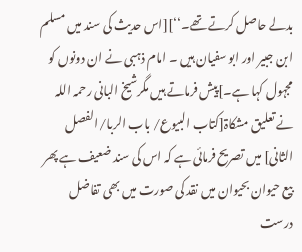بدلے حاصل کرتے تھے۔‘‘][اس حدیث کی سند میں مسلم ابن جبیر اور ابو سفیان ہیں ۔ امام ذہبی نے ان دونوں کو مجہول کہا ہے۔]پیش فرماتے ہیں مگرشیخ البانی رحمہ اللہ نے تعلیق مشکاۃ[کتاب البیوع/ باب الربا/الفصل الثانی] میں تصریح فرمائی ہے کہ اس کی سند ضعیف ہے پھر بیع حیوان بحیوان میں نقد کی صورت میں بھی تفاضل درست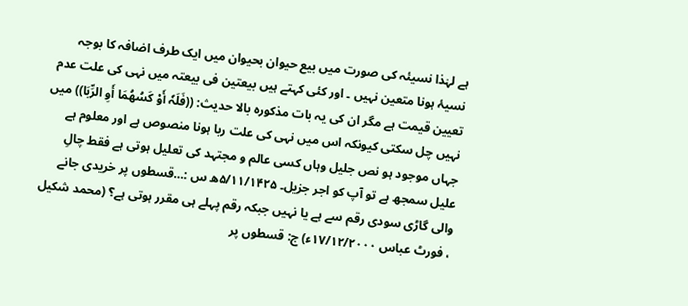ہے لہٰذا نسیئہ کی صورت میں بیع حیوان بحیوان میں ایک طرف اضافہ کا بوجہ نسیۂ ہونا متعین نہیں ۔ اور کئی کہتے ہیں بیعتین فی بیعتہ میں نہی کی علت عدم تعیین قیمت ہے مگر ان کی یہ بات مذکورہ بالا حدیث: ((فَلَہٗ أَوْ کَسُھُمَا أَوِ الرِّبَا)) میں نہیں چل سکتی کیونکہ اس میں نہی کی علت ربا ہونا منصوص ہے اور معلوم ہے جہاں موجود ہو نص جلیل وہاں کسی عالم و مجتہد کی تعلیل ہوتی ہے فقط چالِ علیل سمجھ ہے تو آپ کو اجر جزیل۔ ۵/۱۱/۱۴۲۵ھ س :…قسطوں پر خریدی جانے والی گاڑی سودی رقم سے ہے یا نہیں جبکہ رقم پہلے ہی مقرر ہوتی ہے؟ (محمد شکیل ، فورٹ عباس ۱۷/۱۲/۲۰۰۰ء) ج: قسطوں پر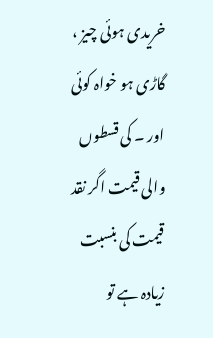خریدی ہوئی چیز ، گاڑی ہو خواہ کوئی اور ۔ کی قسطوں والی قیمت اگر نقد قیمت کی بنسبت زیادہ ہے تو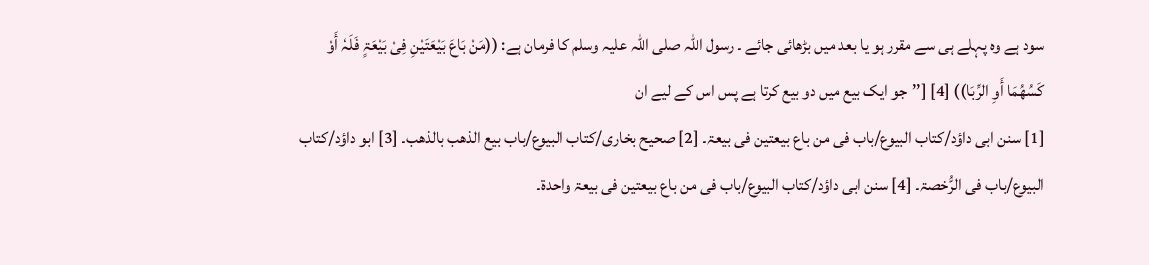سود ہے وہ پہلے ہی سے مقرر ہو یا بعد میں بڑھائی جائے ۔ رسول اللہ صلی اللہ علیہ وسلم کا فرمان ہے: ((مَنْ بَاعَ بَیْعَتَیْنِ فِیْ بَیْعَۃٍ فَلَہٗ أَوْ کَسُھُمَا أَوِ الرِّبَا)) [4] [’’جو ایک بیع میں دو بیع کرتا ہے پس اس کے لیے ان
[1] سنن ابی داؤد/کتاب البیوع/باب فی من باع بیعتین فی بیعۃ۔ [2] صحیح بخاری/کتاب البیوع/باب بیع الذھب بالذھب۔ [3] ابو داؤد/کتاب البیوع/باب فی الرُّخصۃ۔ [4] سنن ابی داؤد/کتاب البیوع/باب فی من باع بیعتین فی بیعۃ واحدۃ۔